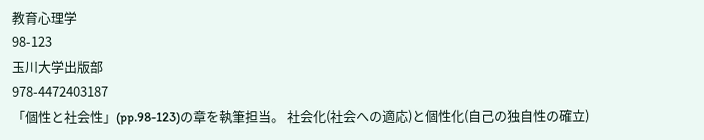教育心理学
98-123
玉川大学出版部
978-4472403187
「個性と社会性」(pp.98-123)の章を執筆担当。 社会化(社会への適応)と個性化(自己の独自性の確立)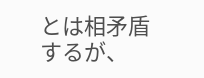とは相矛盾するが、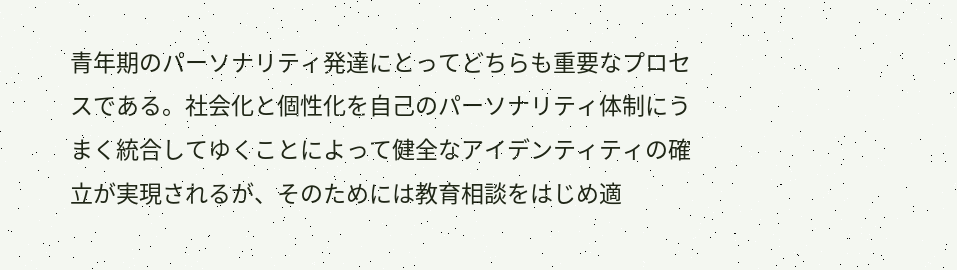青年期のパーソナリティ発達にとってどちらも重要なプロセスである。社会化と個性化を自己のパーソナリティ体制にうまく統合してゆくことによって健全なアイデンティティの確立が実現されるが、そのためには教育相談をはじめ適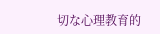切な心理教育的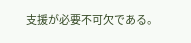支援が必要不可欠である。